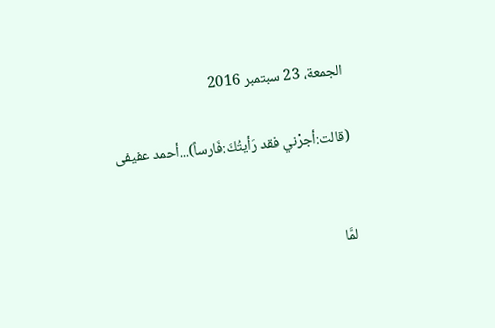الجمعة، 23 سبتمبر 2016

(قالت:أجرْني فقد رَأيتُكَ:فَارساً)...أحمد عفيفى


لمَّا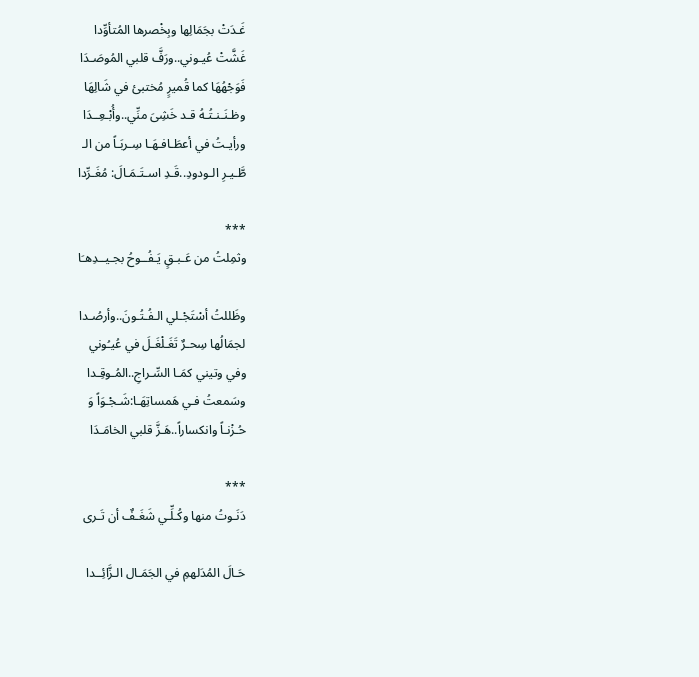غَـدَتْ بجَمَالِها وبِخْصرها المُتأوِّدا
غَشَّتْ عُيـوني..ورَفَّ قلبي المُوصَـدَا
فَوَجْهُهَا كما قُميرٍ مُختبئ في شَالِهَا
وظـنَـنـتُـهُ قـد خَشِىَ منِّي..وأُبْـعِــدَا
ورأيـتُ في أعطَـافـهَـا سِـربَـاً من الـ
طَّـيـرِ الـودودِ..قَـدِ اسـتَـمَـالَ: مُغَـرِّدا

***
وثمِلتُ من عَـبـقٍ يَـفُــوحُ بجـيــدِهـَا

وظَللتُ أسْتَجْـلي الـفُـتُـونَ..وأرصُـدا
لجمَالُها سِحـرٌ تَغَـلْغَـلَ في عُيـُوني
وفي وتيني كمَـا السِّـراجِ..المُـوقِـدا
وسَمعتُ فـي هَمساتِهَـا:شَـجْـوَاً وَ
حُـزْنـاً وانكساراً..هَـزَّ قلبي الخامَـدَا

***
دَنَـوتُ منها وكُـلِّـي شَغَـفٌ أن تَـرى

حَـالَ المُدَلهمِ في الجَمَـال الـزَّائِــدا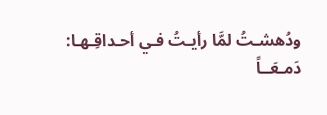ودُهشـتُ لمَّا رأيـتُ فـي أحـداقِـهـا:
دَمـعَــاً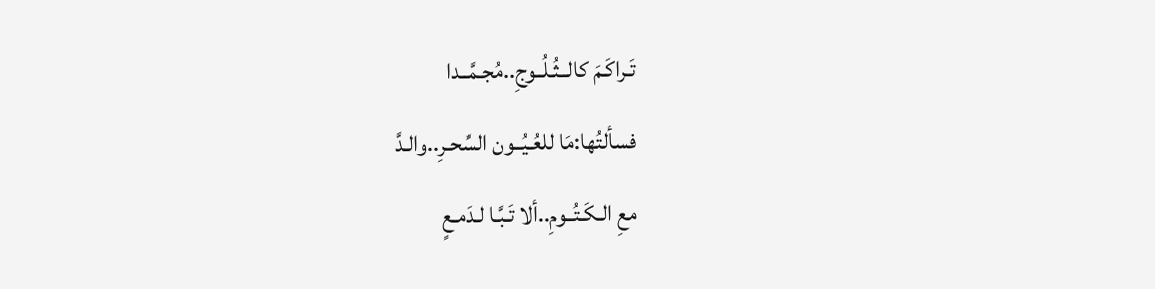تَـراكَـمَ كالــثُـلُــوجِ..مُجـمَّــدا
فسألتُها:مَا للعُـيُــون السِّحـرِ..والـدَّ
معِ الـكَـتُــومِ..ألا تَـبَّـا لـدَمـعٍ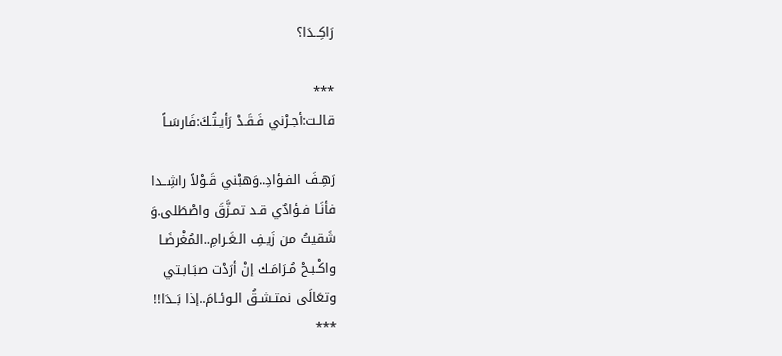رَاكِــدَا؟

***
قالـت:أجـرْني فَـقَـدْ رَأيـتُـكَ:فَارسَـاً

رَهِـفَ الفـؤادِ..وَهبْني قَـوْلاً راشِــدا
فأنَـا فـؤادٌي قـد تمـزَّقَ واصْطَلى.وَ
شَقيتُ من زَيـفِ الـغَـرامِ..المُغْرضَـا
واكْـبـحْ مُـرَامَـك إنْ أرَدْت صبَـابـتي
وتعَالَى نمتـشـقُ الـوئـامَ..إذا بَــدَا!!
***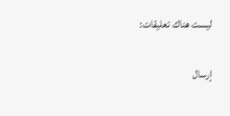ليست هناك تعليقات:

إرسال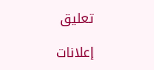تعليق

إعلانات